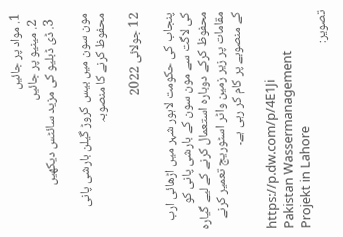1. مواد پر جائیں
  2. مینیو پر جائیں
  3. ڈی ڈبلیو کی مزید سائٹس دیکھیں

مون سون میں بیس کروڑ گیلن بارشی پانی محفوظ کرنے کا منصوبہ

12 جولائی 2022

پنجاب کی حکومت لاہور شہر میں اڑھائی ارب کی لاگت سے مون سون کے بارشی پانی کو محفوظ کرکے دوبارہ استعمال کرنے کے لیے گیارہ مقامات پر زیر زمین واٹر اسٹوریج تعمیر کرنے کے منصوبے پر کام کر رہی ہے۔

https://p.dw.com/p/4E1Ji
Pakistan Wassermanagement Projekt in Lahore
تصویر: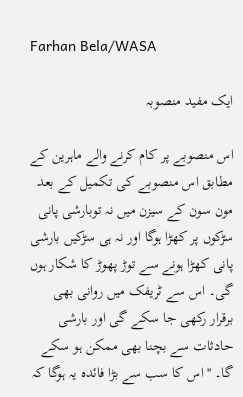Farhan Bela/WASA

ایک مفید منصوبہ

اس منصوبے پر کام کرنے والے ماہرین کے مطابق اس منصوبے کی تکمیل کے بعد مون سون کے سیزن میں نہ توبارشی پانی سڑکوں پر کھڑا ہوگا اور نہ ہی سڑکیں بارشی پانی کھڑا ہونے سے توڑ پھوڑ کا شکار ہوں گی۔ اس سے ٹریفک میں روانی بھی برقرار رکھی جا سکے گی اور بارشی حادثات سے بچنا بھی ممکن ہو سکے گا۔ ''اس کا سب سے بڑا فائدہ یہ ہوگا کہ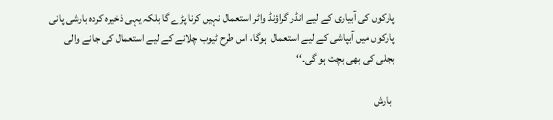پارکوں کی آبیاری کے لیے انڈر گراؤنڈ واٹر استعمال نہیں کرنا پڑے گا بلکہ یہی ذخیرہ کردہ بارشی پانی پارکوں میں آبپاشی کے لیے استعمال  ہوگا، اس طرح ٹیوب چلانے کے لیے استعمال کی جانے والی بجلی کی بھی بچت ہو گی۔‘‘

 بارش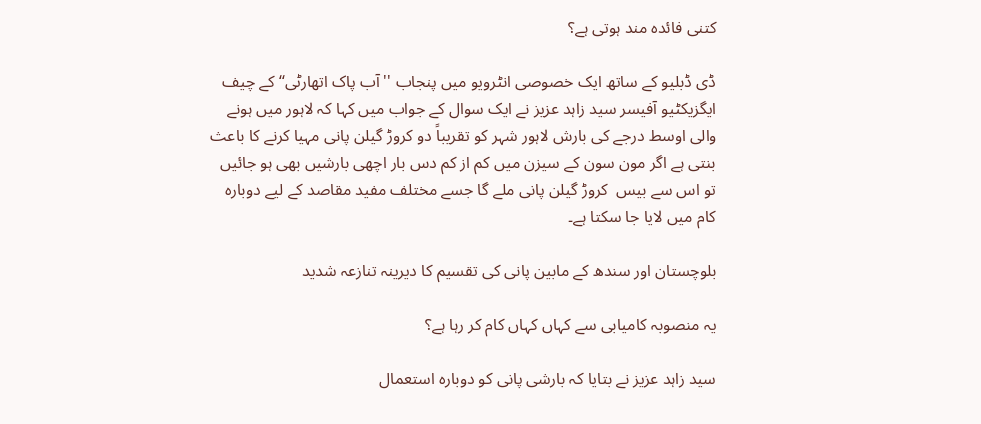کتنی فائدہ مند ہوتی ہے؟

ڈی ڈبلیو کے ساتھ ایک خصوصی انٹرویو میں پنجاب ''آب پاک اتھارٹی‘‘ کے چیف ایگزیکٹیو آفیسر سید زاہد عزیز نے ایک سوال کے جواب میں کہا کہ لاہور میں ہونے والی اوسط درجے کی بارش لاہور شہر کو تقریباً دو کروڑ گیلن پانی مہیا کرنے کا باعث بنتی ہے اگر مون سون کے سیزن میں کم از کم دس بار اچھی بارشیں بھی ہو جائیں تو اس سے بیس  کروڑ گیلن پانی ملے گا جسے مختلف مفید مقاصد کے لیے دوبارہ کام میں لایا جا سکتا ہے۔

بلوچستان اور سندھ کے مابین پانی کی تقسیم کا دیرینہ تنازعہ شدید

یہ منصوبہ کامیابی سے کہاں کہاں کام کر رہا ہے؟

سید زاہد عزیز نے بتایا کہ بارشی پانی کو دوبارہ استعمال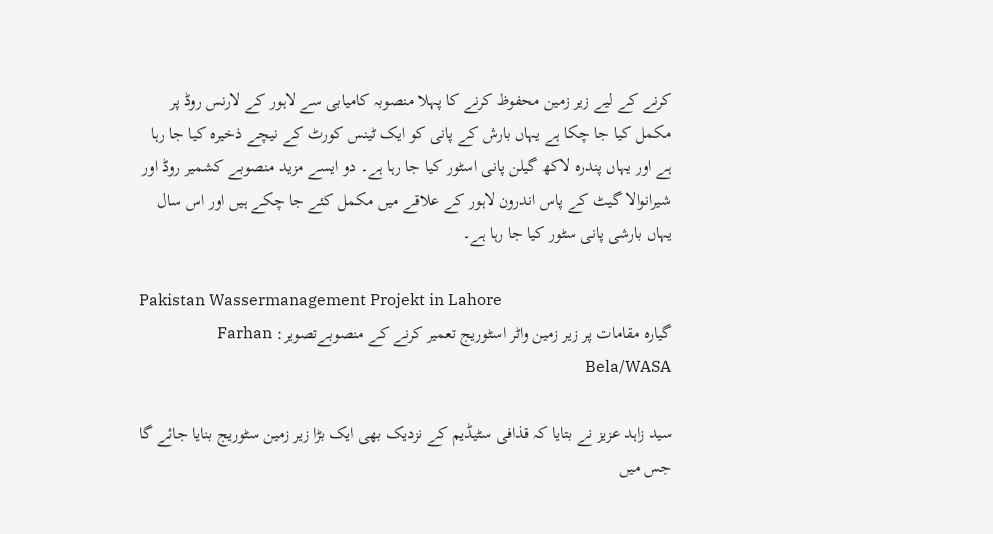کرنے کے لیے زیر زمین محفوظ کرنے کا پہلا منصوبہ کامیابی سے لاہور کے لارنس روڈ پر مکمل کیا جا چکا ہے یہاں بارش کے پانی کو ایک ٹینس کورٹ کے نیچے ذخیرہ کیا جا رہا ہے اور یہاں پندرہ لاکھ گیلن پانی اسٹور کیا جا رہا ہے۔ دو ایسے مزید منصوبے کشمیر روڈ اور شیرانوالا گیٹ کے پاس اندرون لاہور کے علاقے میں مکمل کئے جا چکے ہیں اور اس سال یہاں بارشی پانی سٹور کیا جا رہا ہے۔

Pakistan Wassermanagement Projekt in Lahore
گیارہ مقامات پر زیر زمین واٹر اسٹوریج تعمیر کرنے کے منصوبےتصویر: Farhan Bela/WASA

سید زاہد عزیز نے بتایا کہ قذافی سٹیڈیم کے نزدیک بھی ایک بڑا زیر زمین سٹوریج بنایا جائے گا جس میں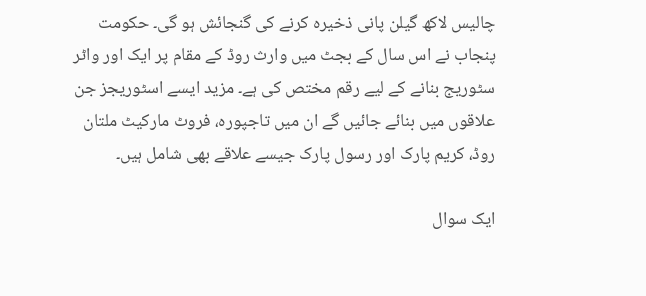چالیس لاکھ گیلن پانی ذخیرہ کرنے کی گنجائش ہو گی۔ حکومت پنجاب نے اس سال کے بجٹ میں وارث روڈ کے مقام پر ایک اور واٹر سٹوریج بنانے کے لیے رقم مختص کی ہے۔ مزید ایسے اسٹوریجز جن علاقوں میں بنائے جائیں گے ان میں تاجپورہ، فروٹ مارکیٹ ملتان روڈ، کریم پارک اور رسول پارک جیسے علاقے بھی شامل ہیں۔

ایک سوال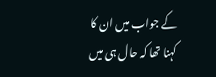کے جواب میں ان کا کہنا تھا کہ حال ہی میں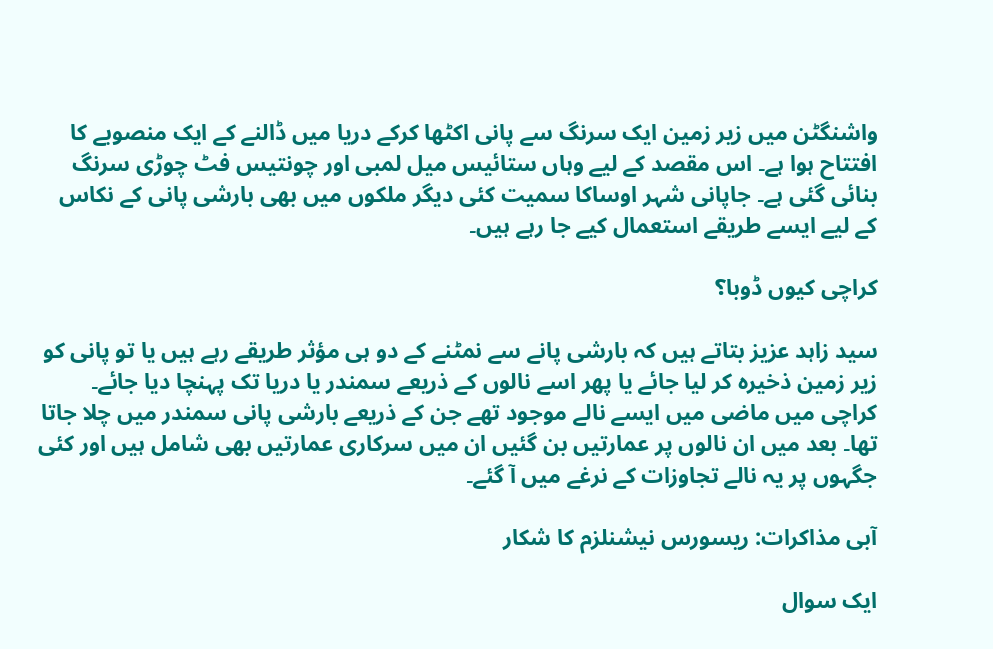واشنگٹن میں زیر زمین ایک سرنگ سے پانی اکٹھا کرکے دریا میں ڈالنے کے ایک منصوبے کا افتتاح ہوا ہے۔ اس مقصد کے لیے وہاں ستائیس میل لمبی اور چونتیس فٹ چوڑی سرنگ بنائی گئی ہے۔ جاپانی شہر اوساکا سمیت کئی دیگر ملکوں میں بھی بارشی پانی کے نکاس کے لیے ایسے طریقے استعمال کیے جا رہے ہیں۔

کراچی کیوں ڈوبا؟

سید زاہد عزیز بتاتے ہیں کہ بارشی پانے سے نمٹنے کے دو ہی مؤثر طریقے رہے ہیں یا تو پانی کو زیر زمین ذخیرہ کر لیا جائے یا پھر اسے نالوں کے ذریعے سمندر یا دریا تک پہنچا دیا جائے۔ کراچی میں ماضی میں ایسے نالے موجود تھے جن کے ذریعے بارشی پانی سمندر میں چلا جاتا تھا۔ بعد میں ان نالوں پر عمارتیں بن گئیں ان میں سرکاری عمارتیں بھی شامل ہیں اور کئی جگہوں پر یہ نالے تجاوزات کے نرغے میں آ گئے۔

آبی مذاکرات: ریسورس نیشنلزم کا شکار

ایک سوال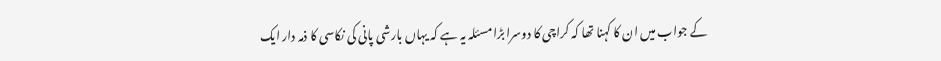کے جواب میں ان کا کہنا تھا کہ کراچی کا دوسرا بڑا مسئلہ یہ ہے کہ یہاں بارشی پانی کی نکاسی کا ذمہ دار ایک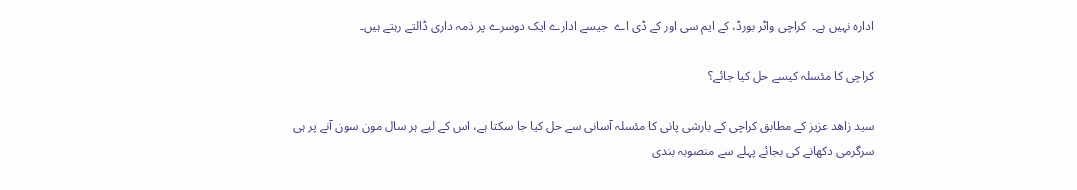ادارہ نہیں ہے۔  کراچی واٹر بورڈ، کے ایم سی اور کے ڈی اے  جیسے ادارے ایک دوسرے پر ذمہ داری ڈالتے رہتے ہیں۔

کراچی کا مئسلہ کیسے حل کیا جائے؟

سید زاھد عزیز کے مطابق کراچی کے بارشی پانی کا مئسلہ آسانی سے حل کیا جا سکتا ہے، اس کے لیے ہر سال مون سون آنے پر ہی سرگرمی دکھانے کی بجائے پہلے سے منصوبہ بندی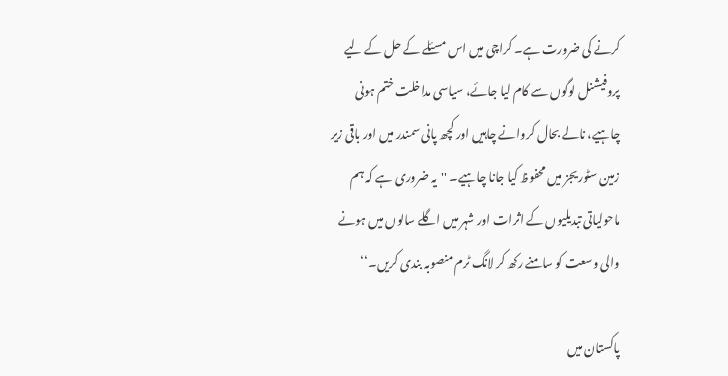کرنے کی ضرورت ہے۔ کراچی میں اس مسئلے کے حل کے لیے پروفیشنل لوگوں سے کام لیا جائے، سیاسی مداخلت ختم ہونی چاہیے، نالے بحال کروانے چاہیں اور کچھ پانی سمندر میں اور باقی زیر زمین سٹوریجز میں محفوظ کیا جانا چاہیے۔ ''یہ ضروری ہے کہ ہم ماحولیاتی تبدیلیوں کے اثرات اور شہر میں اگلے سالوں میں ہونے والی وسعت کو سامنے رکھ کر لانگ ٹرم منصوبہ بندی کریں۔‘‘

پاکستان میں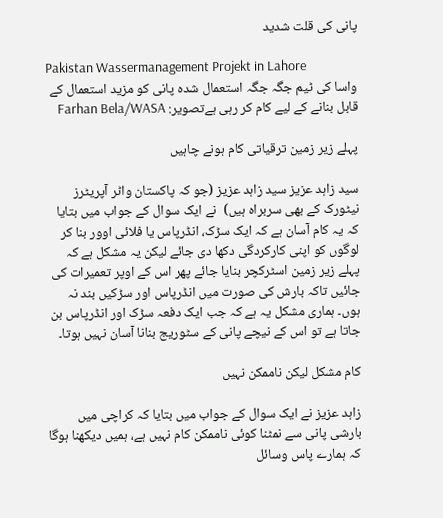پانی کی قلت شدید

Pakistan Wassermanagement Projekt in Lahore
واسا کی ٹیم جگہ جگہ استعمال شدہ پانی کو مزید استعمال کے قابل بنانے کے لیے کام کر رہی ہےتصویر: Farhan Bela/WASA

پہلے زیر زمین ترقیاتی کام ہونے چاہیں

سید زاہد عزیز سید زاہد عزیز (جو کہ پاکستان واٹر آپریٹرز نیٹورک کے بھی سربراہ ہیں)  نے ایک سوال کے جواب میں بتایا کہ یہ کام آسان ہے کہ ایک سڑک، انڈرپاس یا فلائی اوور بنا کر لوگوں کو اپنی کارکردگی دکھا دی جائے لیکن یہ مشکل ہے کہ پہلے زیر زمین اسٹرکچر بنایا جائے پھر اس کے اوپر تعمیرات کی جائیں تاکہ بارش کی صورت میں انڈرپاس اور سڑکیں بند نہ ہوں۔ ہماری مشکل یہ ہے کہ جب ایک دفعہ سڑک اور انڈرپاس بن جاتا ہے تو اس کے نیچے پانی کے سٹوریج بنانا آسان نہیں ہوتا۔

کام مشکل لیکن ناممکن نہیں

زاہد عزیز نے ایک سوال کے جواب میں بتایا کہ کراچی میں بارشی پانی سے نمٹنا کوئی ناممکن کام نہیں ہے، ہمیں دیکھنا ہوگا کہ ہمارے پاس وسائل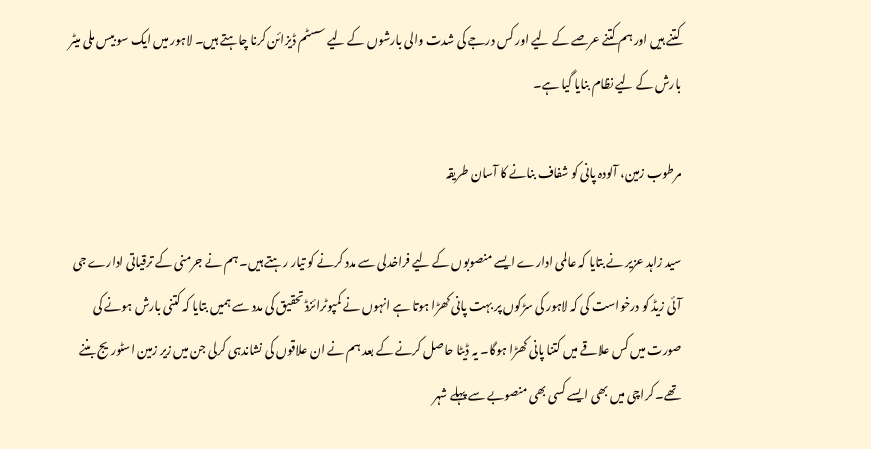کتنے ہیں اور ہم کتنے عرصے کے لیے اور کس درجے کی شدت والی بارشوں کے لیے سسٹم ڈیزائن کرنا چاہتے ہیں۔ لاہور میں ایک سو بیس ملی میٹر بارش کے لیے نظام بنایا گیا ہے۔

مرطوب زمین، آلودہ پانی کو شفاف بنانے کا آسان طریقہ

سید زاہد عزیر نے بتایا کہ عالمی ادارے ایسے منصوبوں کے لیے فراخدلی سے مدد کرنے کو تیار رہتے ہیں۔ ہم نے جرمنی کے ترقیاتی ادارے جی آئی زیڈ کو درخواست کی کہ لاہور کی سڑکوں پر بہت پانی کھڑا ہوتا ہے انہوں نے کمپوٹرائزڈ تحقیق کی مدد سے ہمیں بتایا کہ کتنی بارش ہونے کی صورت میں کس علاقے میں کتنا پانی کھڑا ہوگا۔ یہ ڈیٹا حاصل کرنے کے بعد ہم نے ان علاقوں کی نشاندہی کرلی جن میں زیر زمین اسٹوریج بننے تھے۔ کراچی میں بھی ایسے کسی بھی منصوبے سے پہلے شہر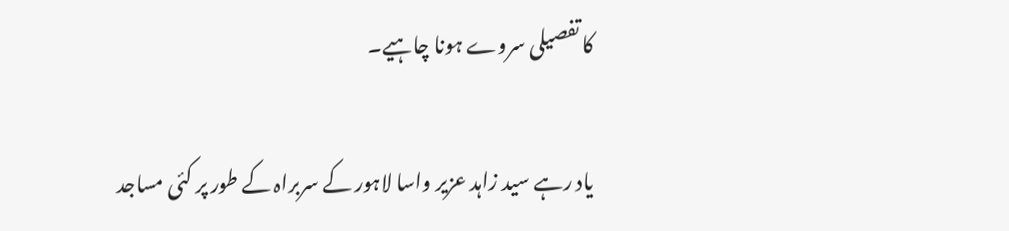کا تفصیلی سروے ہونا چاہیے۔

یاد رہے سید زاہد عزیر واسا لاہور کے سربراہ کے طور پر کئی مساجد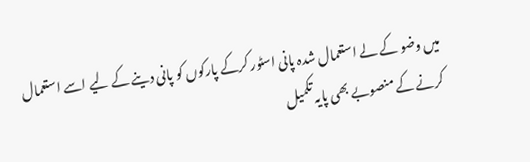میں وضو کے لے استعمال شدہ پانی اسٹور کرکے پارکوں کو پانی دینے کے لیے اسے استعمال کرنے کے منصوبے بھی پایہ تکمیل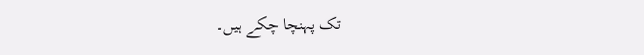تک پہنچا چکے ہیں۔